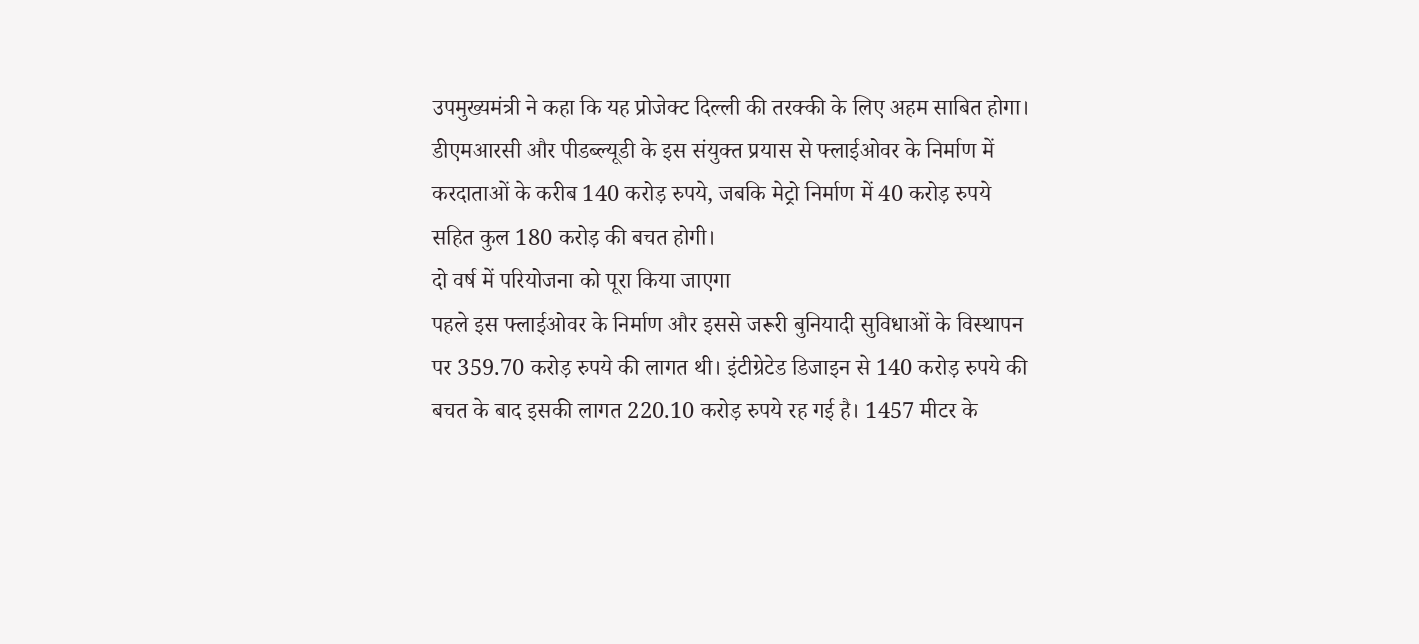उपमुख्यमंत्री ने कहा कि यह प्रोजेक्ट दिल्ली की तरक्की के लिए अहम साबित होगा। डीएमआरसी और पीडब्ल्यूडी के इस संयुक्त प्रयास से फ्लाईओवर के निर्माण में करदाताओं के करीब 140 करोड़ रुपये, जबकि मेट्रो निर्माण में 40 करोड़ रुपये सहित कुल 180 करोड़ की बचत होगी।
दो वर्ष में परियोजना को पूरा किया जाएगा
पहले इस फ्लाईओवर के निर्माण और इससे जरूरी बुनियादी सुविधाओं के विस्थापन पर 359.70 करोड़ रुपये की लागत थी। इंटीग्रेटेड डिजाइन से 140 करोड़ रुपये की बचत के बाद इसकी लागत 220.10 करोड़ रुपये रह गई है। 1457 मीटर के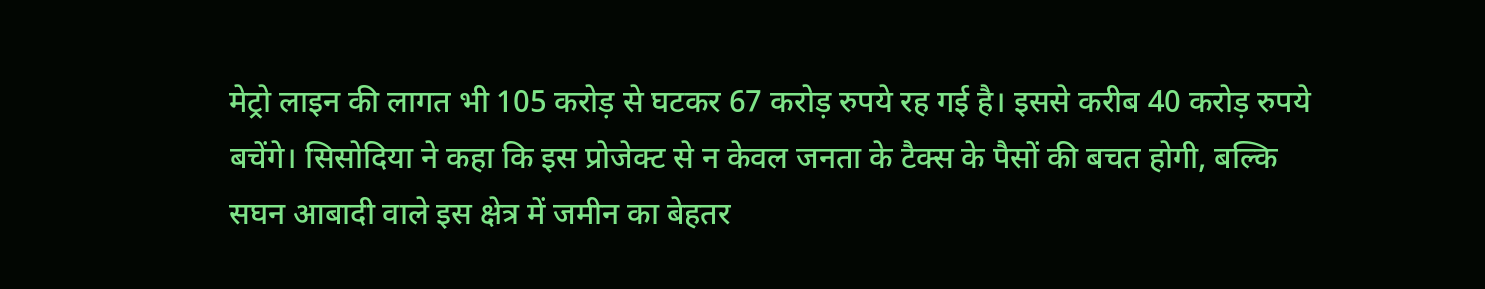मेट्रो लाइन की लागत भी 105 करोड़ से घटकर 67 करोड़ रुपये रह गई है। इससे करीब 40 करोड़ रुपये बचेंगे। सिसोदिया ने कहा कि इस प्रोजेक्ट से न केवल जनता के टैक्स के पैसों की बचत होगी, बल्कि सघन आबादी वाले इस क्षेत्र में जमीन का बेहतर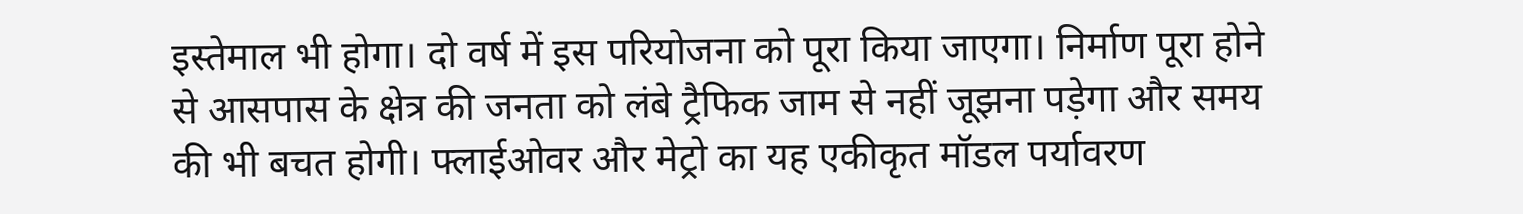इस्तेमाल भी होगा। दो वर्ष में इस परियोजना को पूरा किया जाएगा। निर्माण पूरा होने से आसपास के क्षेत्र की जनता को लंबे ट्रैफिक जाम से नहीं जूझना पड़ेगा और समय की भी बचत होगी। फ्लाईओवर और मेट्रो का यह एकीकृत मॉडल पर्यावरण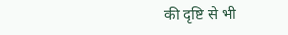की दृष्टि से भी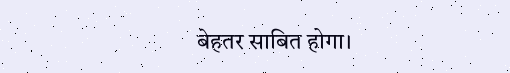बेहतर साबित होगा।